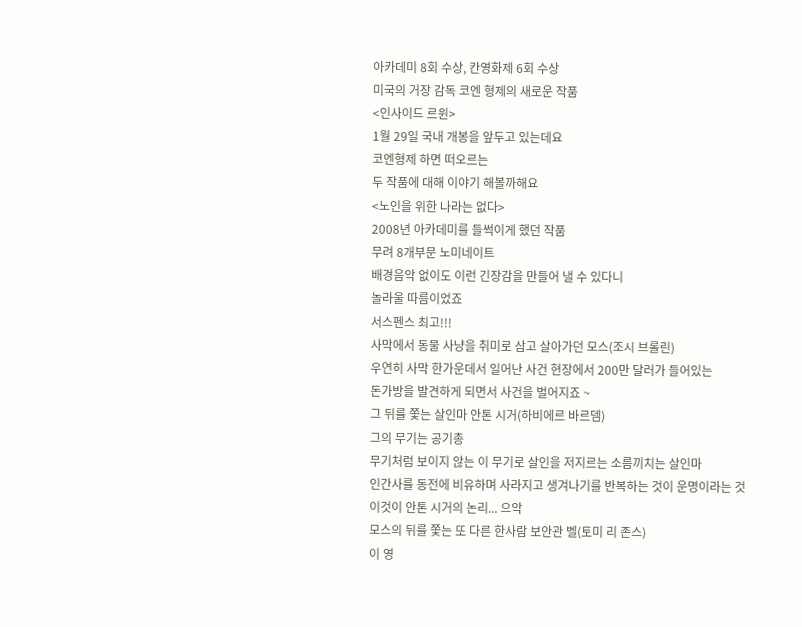아카데미 8회 수상, 칸영화제 6회 수상
미국의 거장 감독 코엔 형제의 새로운 작품
<인사이드 르윈>
1월 29일 국내 개봉을 앞두고 있는데요
코엔형제 하면 떠오르는
두 작품에 대해 이야기 해볼까해요
<노인을 위한 나라는 없다>
2008년 아카데미를 들썩이게 했던 작품
무려 8개부문 노미네이트
배경음악 없이도 이런 긴장감을 만들어 낼 수 있다니
놀라울 따름이었죠
서스펜스 최고!!!
사막에서 동물 사냥을 취미로 삼고 살아가던 모스(조시 브롤린)
우연히 사막 한가운데서 일어난 사건 현장에서 200만 달러가 들어있는
돈가방을 발견하게 되면서 사건을 벌어지죠 ~
그 뒤를 쫓는 살인마 안톤 시거(하비에르 바르뎀)
그의 무기는 공기총
무기처럼 보이지 않는 이 무기로 살인을 저지르는 소름끼치는 살인마
인간사를 동전에 비유하며 사라지고 생겨나기를 반복하는 것이 운명이라는 것
이것이 안톤 시거의 논리... 으악
모스의 뒤를 쫓는 또 다른 한사람 보안관 벨(토미 리 존스)
이 영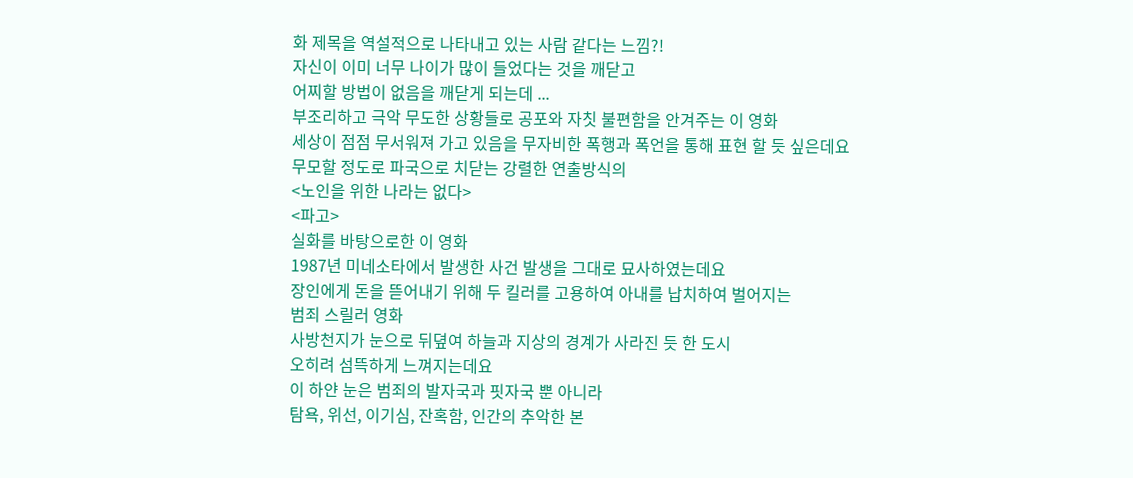화 제목을 역설적으로 나타내고 있는 사람 같다는 느낌?!
자신이 이미 너무 나이가 많이 들었다는 것을 깨닫고
어찌할 방법이 없음을 깨닫게 되는데 ...
부조리하고 극악 무도한 상황들로 공포와 자칫 불편함을 안겨주는 이 영화
세상이 점점 무서워져 가고 있음을 무자비한 폭행과 폭언을 통해 표현 할 듯 싶은데요
무모할 정도로 파국으로 치닫는 강렬한 연출방식의
<노인을 위한 나라는 없다>
<파고>
실화를 바탕으로한 이 영화
1987년 미네소타에서 발생한 사건 발생을 그대로 묘사하였는데요
장인에게 돈을 뜯어내기 위해 두 킬러를 고용하여 아내를 납치하여 벌어지는
범죄 스릴러 영화
사방천지가 눈으로 뒤뎦여 하늘과 지상의 경계가 사라진 듯 한 도시
오히려 섬뜩하게 느껴지는데요
이 하얀 눈은 범죄의 발자국과 핏자국 뿐 아니라
탐욕, 위선, 이기심, 잔혹함, 인간의 추악한 본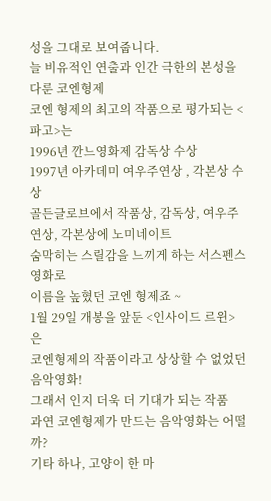성을 그대로 보여줍니다.
늘 비유적인 연출과 인간 극한의 본성을 다룬 코엔형제
코엔 형제의 최고의 작품으로 평가되는 <파고>는
1996년 깐느영화제 감독상 수상
1997년 아카데미 여우주연상 , 각본상 수상
골든글로브에서 작품상, 감독상, 여우주연상, 각본상에 노미네이트
숨막히는 스릴감을 느끼게 하는 서스펜스 영화로
이름을 높혔던 코엔 형제죠 ~
1월 29일 개봉을 앞둔 <인사이드 르윈>은
코엔형제의 작품이라고 상상할 수 없었던 음악영화!
그래서 인지 더욱 더 기대가 되는 작품
과연 코엔형제가 만드는 음악영화는 어떨까?
기타 하나, 고양이 한 마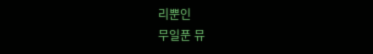리뿐인
무일푼 뮤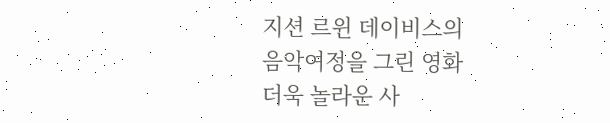지션 르윈 데이비스의
음악여정을 그린 영화
더욱 놀라운 사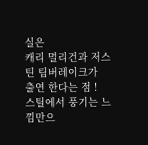실은
캐리 멀리건과 저스틴 팀버레이크가
출연 한다는 점 !
스틸에서 풍기는 느낌만으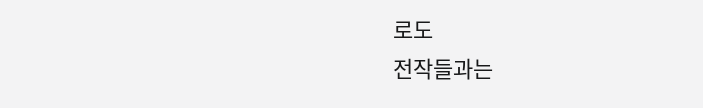로도
전작들과는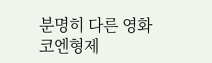분명히 다른 영화
코엔형제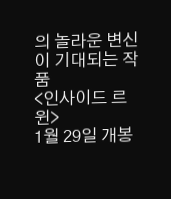의 놀라운 변신이 기대되는 작품
<인사이드 르윈>
1월 29일 개봉